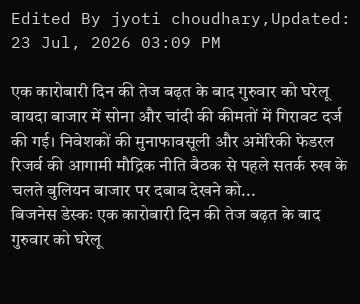Edited By jyoti choudhary,Updated: 23 Jul, 2026 03:09 PM

एक कारोबारी दिन की तेज बढ़त के बाद गुरुवार को घरेलू वायदा बाजार में सोना और चांदी की कीमतों में गिरावट दर्ज की गई। निवेशकों की मुनाफावसूली और अमेरिकी फेडरल रिजर्व की आगामी मौद्रिक नीति बैठक से पहले सतर्क रुख के चलते बुलियन बाजार पर दबाव देखने को...
बिजनेस डेस्कः एक कारोबारी दिन की तेज बढ़त के बाद गुरुवार को घरेलू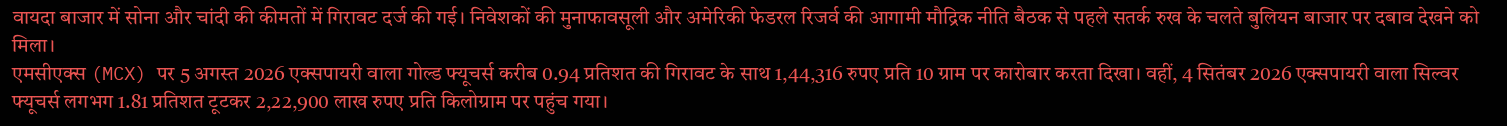वायदा बाजार में सोना और चांदी की कीमतों में गिरावट दर्ज की गई। निवेशकों की मुनाफावसूली और अमेरिकी फेडरल रिजर्व की आगामी मौद्रिक नीति बैठक से पहले सतर्क रुख के चलते बुलियन बाजार पर दबाव देखने को मिला।
एमसीएक्स (MCX) पर 5 अगस्त 2026 एक्सपायरी वाला गोल्ड फ्यूचर्स करीब 0.94 प्रतिशत की गिरावट के साथ 1,44,316 रुपए प्रति 10 ग्राम पर कारोबार करता दिखा। वहीं, 4 सितंबर 2026 एक्सपायरी वाला सिल्वर फ्यूचर्स लगभग 1.81 प्रतिशत टूटकर 2,22,900 लाख रुपए प्रति किलोग्राम पर पहुंच गया।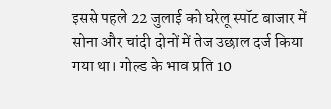इससे पहले 22 जुलाई को घरेलू स्पॉट बाजार में सोना और चांदी दोनों में तेज उछाल दर्ज किया गया था। गोल्ड के भाव प्रति 10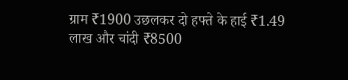ग्राम ₹1900 उछलकर दो हफ्ते के हाई ₹1.49 लाख और चांदी ₹8500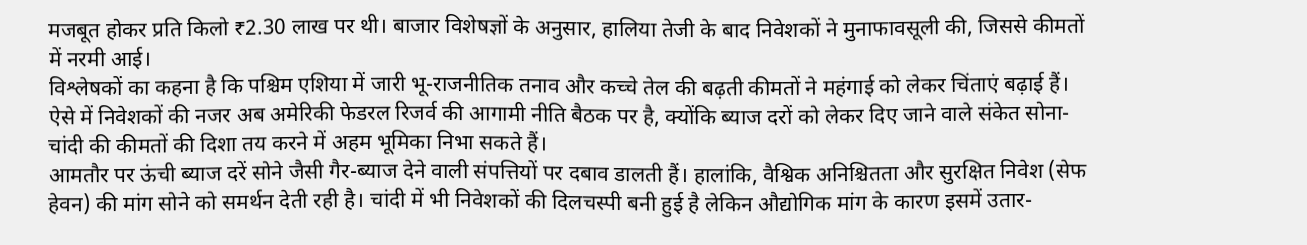मजबूत होकर प्रति किलो ₹2.30 लाख पर थी। बाजार विशेषज्ञों के अनुसार, हालिया तेजी के बाद निवेशकों ने मुनाफावसूली की, जिससे कीमतों में नरमी आई।
विश्लेषकों का कहना है कि पश्चिम एशिया में जारी भू-राजनीतिक तनाव और कच्चे तेल की बढ़ती कीमतों ने महंगाई को लेकर चिंताएं बढ़ाई हैं। ऐसे में निवेशकों की नजर अब अमेरिकी फेडरल रिजर्व की आगामी नीति बैठक पर है, क्योंकि ब्याज दरों को लेकर दिए जाने वाले संकेत सोना-चांदी की कीमतों की दिशा तय करने में अहम भूमिका निभा सकते हैं।
आमतौर पर ऊंची ब्याज दरें सोने जैसी गैर-ब्याज देने वाली संपत्तियों पर दबाव डालती हैं। हालांकि, वैश्विक अनिश्चितता और सुरक्षित निवेश (सेफ हेवन) की मांग सोने को समर्थन देती रही है। चांदी में भी निवेशकों की दिलचस्पी बनी हुई है लेकिन औद्योगिक मांग के कारण इसमें उतार-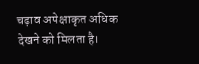चढ़ाव अपेक्षाकृत अधिक देखने को मिलता है।